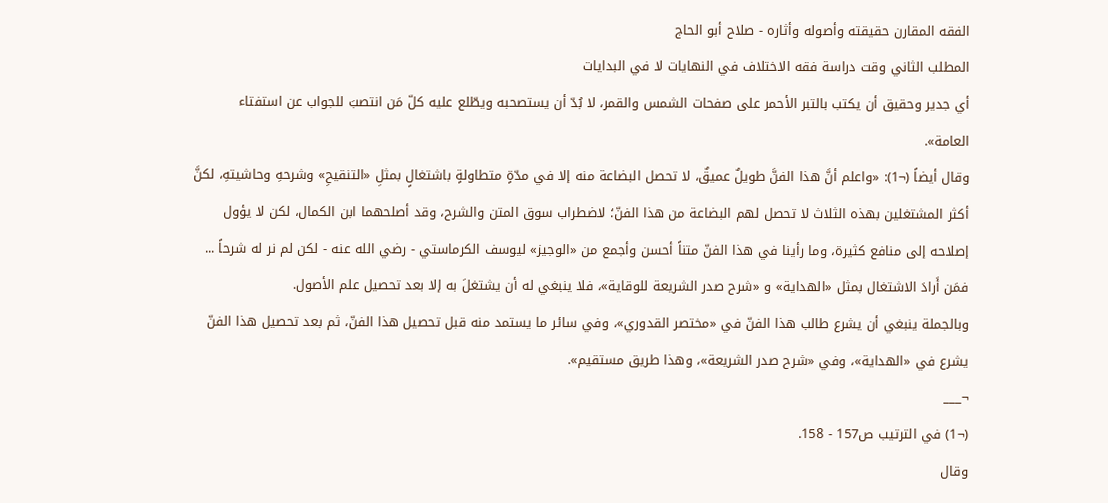الفقه المقارن حقيقته وأصوله وأثاره - صلاح أبو الحاج
المطلب الثاني وقت دراسة فقه الاختلاف في النهايات لا في البدايات
أي جدير وحقيق أن يكتب بالتبر الأحمر على صفحات الشمس والقمر، لا بُدّ أن يستصحبه ويطّلع عليه كلّ مَن انتصبَ للجواب عن استفتاء العامة».
وقال أيضاً (¬1): «واعلم أنَّ هذا الفنَّ طويلٌ عميقٌ، لا تحصل البضاعة منه إلا في مدّةٍ متطاولةٍ باشتغالٍ بمثلِ «التنقيحِ» وشرحهِ وحاشيتهِ، لكنَّ أكثر المشتغلين بهذه الثلاث لا تحصل لهم البضاعة من هذا الفنّ؛ لاضطراب سوق المتن والشرح، وقد أصلحهما ابن الكمال، لكن لا يؤول إصلاحه إلى منافع كثيرة، وما رأينا في هذا الفنّ متناً أحسن وأجمع من «الوجيز» ليوسف الكرماستي - رضي الله عنه - لكن لم نر له شرحاً ...
فمَن أَرادَ الاشتغال بمثل «الهداية» و «شرح صدر الشريعة للوقاية»، فلا ينبغي له أن يشتغلَ به إلا بعد تحصيل علم الأصول.
وبالجملة ينبغي أن يشرع طالب هذا الفنّ في «مختصر القدوري»، وفي سائر ما يستمد منه قبل تحصيل هذا الفنّ، ثم بعد تحصيل هذا الفنّ يشرع في «الهداية»، وفي «شرح صدر الشريعة»، وهذا طريق مستقيم».
¬___
(¬1) في الترتيب ص157 - 158.
وقال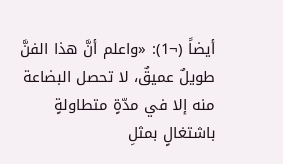أيضاً (¬1): «واعلم أنَّ هذا الفنَّ طويلٌ عميقٌ، لا تحصل البضاعة منه إلا في مدّةٍ متطاولةٍ باشتغالٍ بمثلِ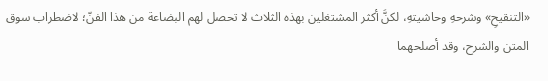«التنقيحِ» وشرحهِ وحاشيتهِ، لكنَّ أكثر المشتغلين بهذه الثلاث لا تحصل لهم البضاعة من هذا الفنّ؛ لاضطراب سوق المتن والشرح، وقد أصلحهما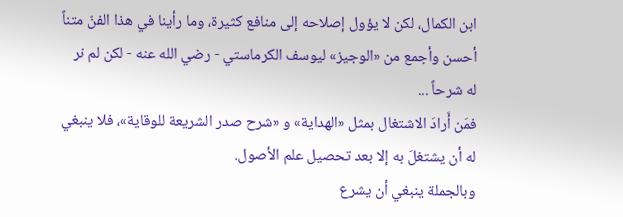ابن الكمال، لكن لا يؤول إصلاحه إلى منافع كثيرة، وما رأينا في هذا الفنّ متناً أحسن وأجمع من «الوجيز» ليوسف الكرماستي - رضي الله عنه - لكن لم نر له شرحاً ...
فمَن أَرادَ الاشتغال بمثل «الهداية» و «شرح صدر الشريعة للوقاية»، فلا ينبغي له أن يشتغلَ به إلا بعد تحصيل علم الأصول.
وبالجملة ينبغي أن يشرع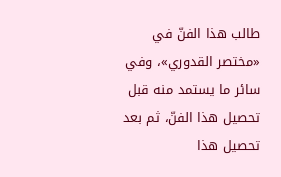طالب هذا الفنّ في «مختصر القدوري»، وفي سائر ما يستمد منه قبل تحصيل هذا الفنّ، ثم بعد تحصيل هذا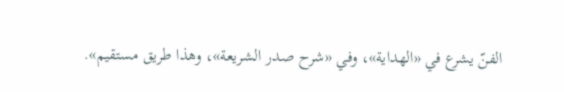الفنّ يشرع في «الهداية»، وفي «شرح صدر الشريعة»، وهذا طريق مستقيم».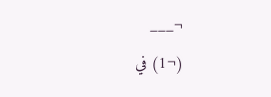¬___
(¬1) في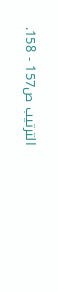الترتيب ص157 - 158.